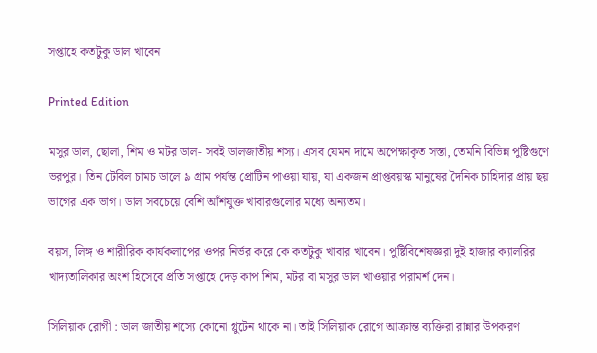সপ্তাহে কতটুকু ডাল খাবেন

Printed Edition

মসুর ডাল, ছোলা, শিম ও মটর ডাল- সবই ডালজাতীয় শস্য। এসব যেমন দামে অপেক্ষাকৃত সস্তা, তেমনি বিভিন্ন পুষ্টিগুণে ভরপুর। তিন টেবিল চামচ ডালে ৯ গ্রাম পর্যন্ত প্রোটিন পাওয়া যায়, যা একজন প্রাপ্তবয়স্ক মানুষের দৈনিক চাহিদার প্রায় ছয় ভাগের এক ভাগ। ডাল সবচেয়ে বেশি আঁশযুক্ত খাবারগুলোর মধ্যে অন্যতম।

বয়স, লিঙ্গ ও শারীরিক কার্যকলাপের ওপর নির্ভর করে কে কতটুকু খাবার খাবেন। পুষ্টিবিশেষজ্ঞরা দুই হাজার ক্যালরির খাদ্যতালিকার অংশ হিসেবে প্রতি সপ্তাহে দেড় কাপ শিম, মটর বা মসুর ডাল খাওয়ার পরামর্শ দেন।

সিলিয়াক রোগী : ডাল জাতীয় শস্যে কোনো গ্লুটেন থাকে না। তাই সিলিয়াক রোগে আক্রান্ত ব্যক্তিরা রান্নার উপকরণ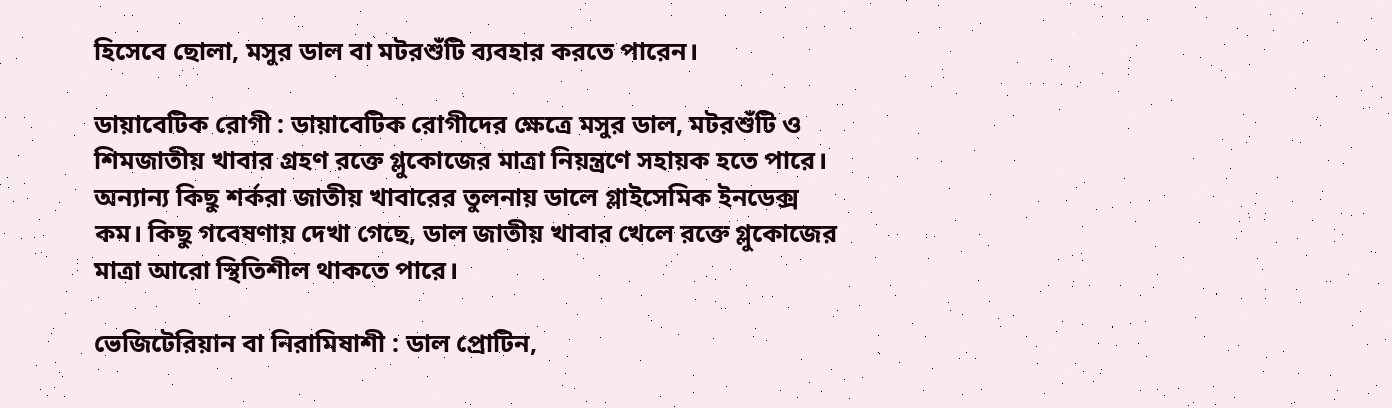হিসেবে ছোলা, মসুর ডাল বা মটরশুঁটি ব্যবহার করতে পারেন।

ডায়াবেটিক রোগী : ডায়াবেটিক রোগীদের ক্ষেত্রে মসুর ডাল, মটরশুঁটি ও শিমজাতীয় খাবার গ্রহণ রক্তে গ্লুকোজের মাত্রা নিয়ন্ত্রণে সহায়ক হতে পারে। অন্যান্য কিছু শর্করা জাতীয় খাবারের তুলনায় ডালে গ্লাইসেমিক ইনডেক্স কম। কিছু গবেষণায় দেখা গেছে, ডাল জাতীয় খাবার খেলে রক্তে গ্লুকোজের মাত্রা আরো স্থিতিশীল থাকতে পারে।

ভেজিটেরিয়ান বা নিরামিষাশী : ডাল প্রোটিন,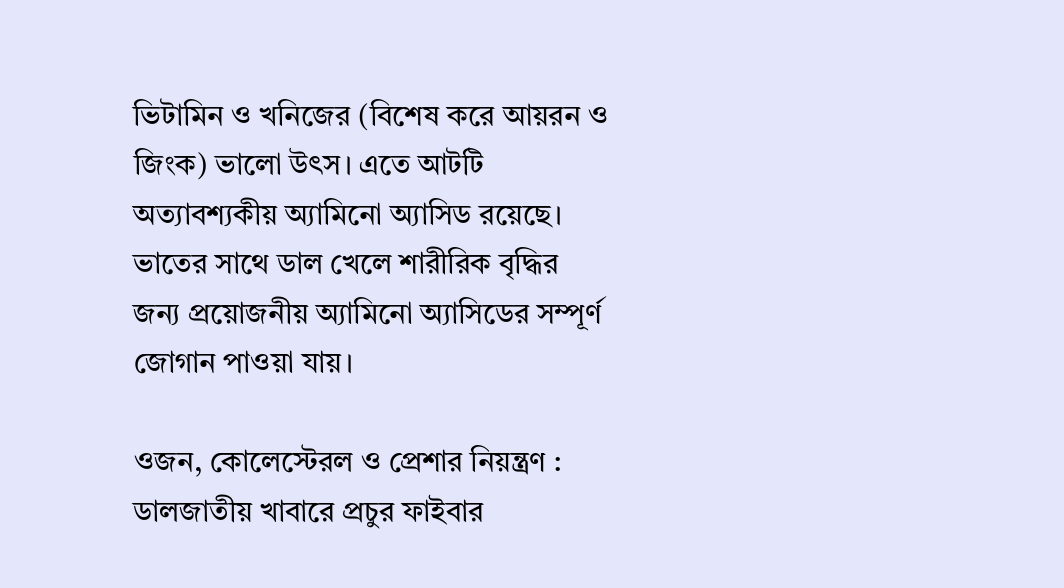ভিটামিন ও খনিজের (বিশেষ করে আয়রন ও জিংক) ভালো উৎস। এতে আটটি অত্যাবশ্যকীয় অ্যামিনো অ্যাসিড রয়েছে। ভাতের সাথে ডাল খেলে শারীরিক বৃদ্ধির জন্য প্রয়োজনীয় অ্যামিনো অ্যাসিডের সম্পূর্ণ জোগান পাওয়া যায়।

ওজন, কোলেস্টেরল ও প্রেশার নিয়ন্ত্রণ : ডালজাতীয় খাবারে প্রচুর ফাইবার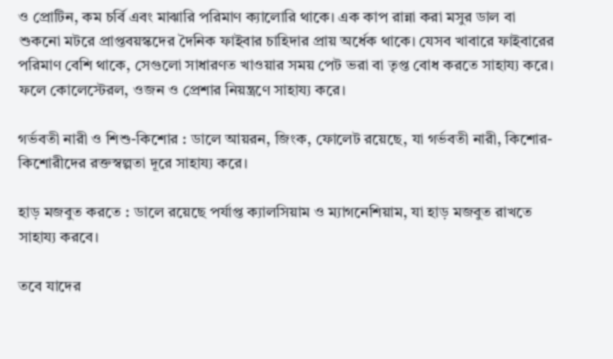ও প্রোটিন, কম চর্বি এবং মাঝারি পরিমাণ ক্যালোরি থাকে। এক কাপ রান্না করা মসুর ডাল বা শুকনো মটরে প্রাপ্তবয়স্কদের দৈনিক ফাইবার চাহিদার প্রায় অর্ধেক থাকে। যেসব খাবারে ফাইবারের পরিমাণ বেশি থাকে, সেগুলো সাধারণত খাওয়ার সময় পেট ভরা বা তৃপ্ত বোধ করতে সাহায্য করে। ফলে কোলেস্টেরল, ওজন ও প্রেশার নিয়ন্ত্রণে সাহায্য করে।

গর্ভবতী নারী ও শিশু-কিশোর : ডালে আয়রন, জিংক, ফোলেট রয়েছে, যা গর্ভবতী নারী, কিশোর-কিশোরীদের রক্তস্বল্পতা দূরে সাহায্য করে।

হাড় মজবুত করতে : ডালে রয়েছে পর্যাপ্ত ক্যালসিয়াম ও ম্যাগনেশিয়াম, যা হাড় মজবুত রাখতে সাহায্য করবে।

তবে যাদের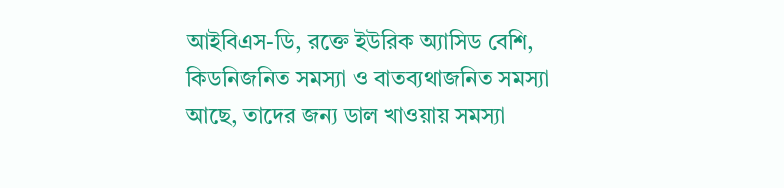আইবিএস-ডি, রক্তে ইউরিক অ্যাসিড বেশি, কিডনিজনিত সমস্যা ও বাতব্যথাজনিত সমস্যা আছে, তাদের জন্য ডাল খাওয়ায় সমস্যা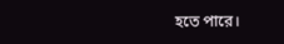হতে পারে।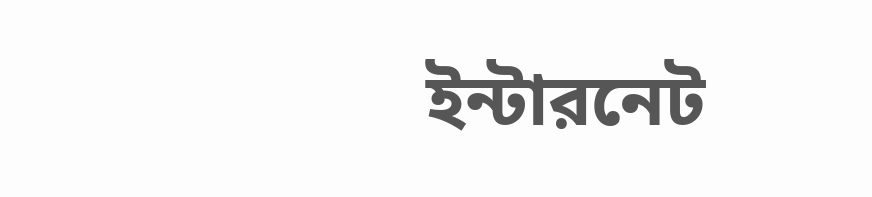ইন্টারনেট